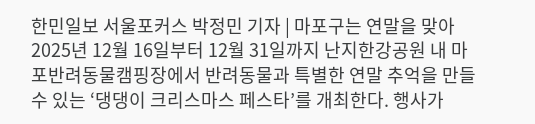한민일보 서울포커스 박정민 기자 | 마포구는 연말을 맞아 2025년 12월 16일부터 12월 31일까지 난지한강공원 내 마포반려동물캠핑장에서 반려동물과 특별한 연말 추억을 만들 수 있는 ‘댕댕이 크리스마스 페스타’를 개최한다. 행사가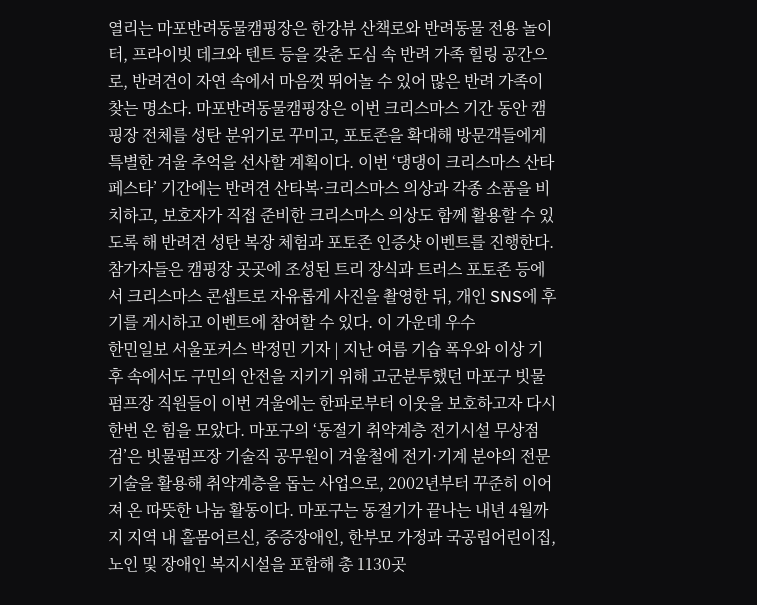열리는 마포반려동물캠핑장은 한강뷰 산책로와 반려동물 전용 놀이터, 프라이빗 데크와 텐트 등을 갖춘 도심 속 반려 가족 힐링 공간으로, 반려견이 자연 속에서 마음껏 뛰어놀 수 있어 많은 반려 가족이 찾는 명소다. 마포반려동물캠핑장은 이번 크리스마스 기간 동안 캠핑장 전체를 성탄 분위기로 꾸미고, 포토존을 확대해 방문객들에게 특별한 겨울 추억을 선사할 계획이다. 이번 ‘댕댕이 크리스마스 산타 페스타’ 기간에는 반려견 산타복·크리스마스 의상과 각종 소품을 비치하고, 보호자가 직접 준비한 크리스마스 의상도 함께 활용할 수 있도록 해 반려견 성탄 복장 체험과 포토존 인증샷 이벤트를 진행한다. 참가자들은 캠핑장 곳곳에 조성된 트리 장식과 트러스 포토존 등에서 크리스마스 콘셉트로 자유롭게 사진을 촬영한 뒤, 개인 SNS에 후기를 게시하고 이벤트에 참여할 수 있다. 이 가운데 우수
한민일보 서울포커스 박정민 기자 | 지난 여름 기습 폭우와 이상 기후 속에서도 구민의 안전을 지키기 위해 고군분투했던 마포구 빗물펌프장 직원들이 이번 겨울에는 한파로부터 이웃을 보호하고자 다시 한번 온 힘을 모았다. 마포구의 ‘동절기 취약계층 전기시설 무상점검’은 빗물펌프장 기술직 공무원이 겨울철에 전기·기계 분야의 전문 기술을 활용해 취약계층을 돕는 사업으로, 2002년부터 꾸준히 이어져 온 따뜻한 나눔 활동이다. 마포구는 동절기가 끝나는 내년 4월까지 지역 내 홀몸어르신, 중증장애인, 한부모 가정과 국공립어린이집, 노인 및 장애인 복지시설을 포함해 총 1130곳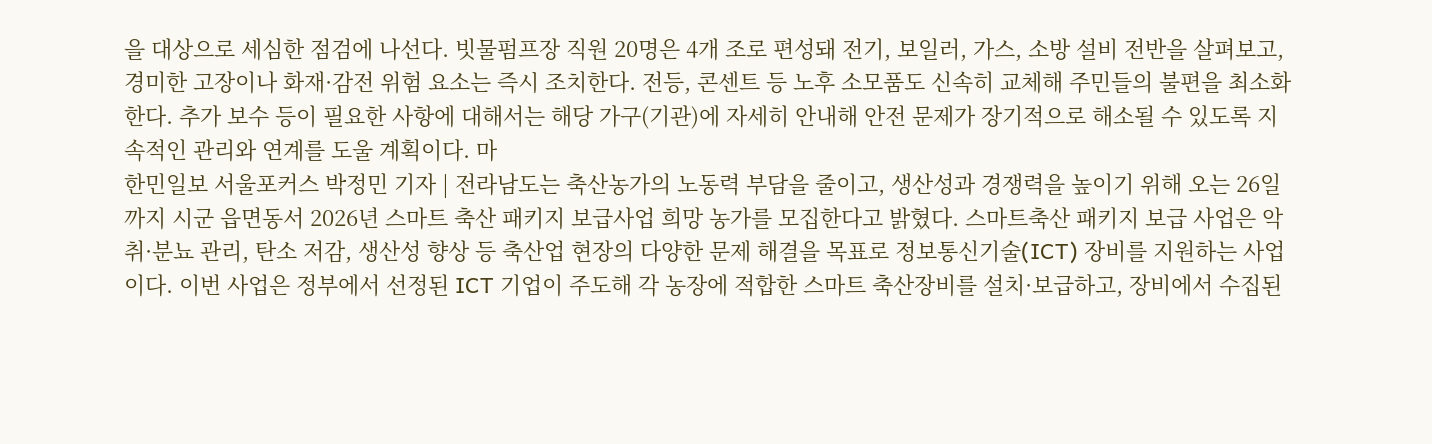을 대상으로 세심한 점검에 나선다. 빗물펌프장 직원 20명은 4개 조로 편성돼 전기, 보일러, 가스, 소방 설비 전반을 살펴보고, 경미한 고장이나 화재·감전 위험 요소는 즉시 조치한다. 전등, 콘센트 등 노후 소모품도 신속히 교체해 주민들의 불편을 최소화한다. 추가 보수 등이 필요한 사항에 대해서는 해당 가구(기관)에 자세히 안내해 안전 문제가 장기적으로 해소될 수 있도록 지속적인 관리와 연계를 도울 계획이다. 마
한민일보 서울포커스 박정민 기자 | 전라남도는 축산농가의 노동력 부담을 줄이고, 생산성과 경쟁력을 높이기 위해 오는 26일까지 시군 읍면동서 2026년 스마트 축산 패키지 보급사업 희망 농가를 모집한다고 밝혔다. 스마트축산 패키지 보급 사업은 악취·분뇨 관리, 탄소 저감, 생산성 향상 등 축산업 현장의 다양한 문제 해결을 목표로 정보통신기술(ICT) 장비를 지원하는 사업이다. 이번 사업은 정부에서 선정된 ICT 기업이 주도해 각 농장에 적합한 스마트 축산장비를 설치·보급하고, 장비에서 수집된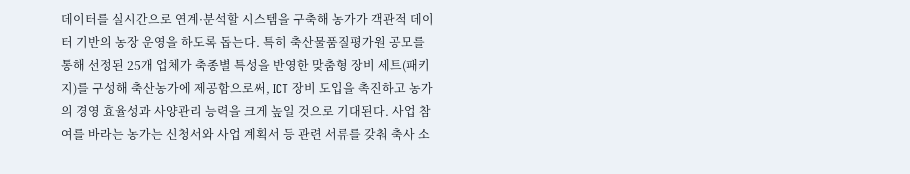데이터를 실시간으로 연계·분석할 시스템을 구축해 농가가 객관적 데이터 기반의 농장 운영을 하도록 돕는다. 특히 축산물품질평가원 공모를 통해 선정된 25개 업체가 축종별 특성을 반영한 맞춤형 장비 세트(패키지)를 구성해 축산농가에 제공함으로써, ICT 장비 도입을 촉진하고 농가의 경영 효율성과 사양관리 능력을 크게 높일 것으로 기대된다. 사업 참여를 바라는 농가는 신청서와 사업 계획서 등 관련 서류를 갖춰 축사 소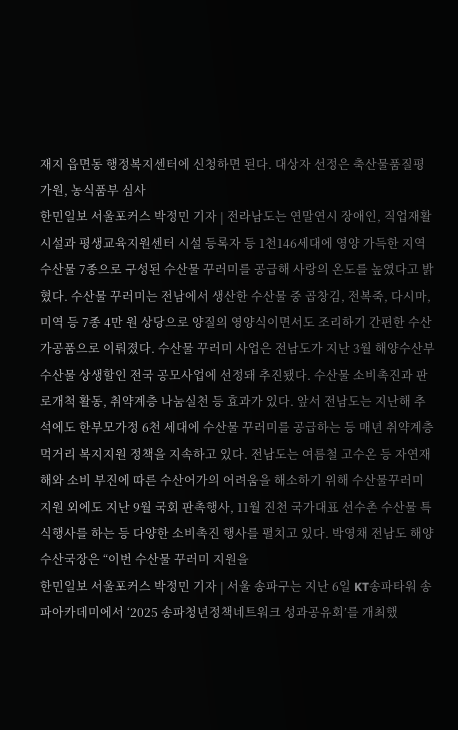재지 읍면동 행정복지센터에 신청하면 된다. 대상자 선정은 축산물품질평가원, 농식품부 심사
한민일보 서울포커스 박정민 기자 | 전라남도는 연말연시 장애인, 직업재활시설과 평생교육지원센터 시설 등록자 등 1천146세대에 영양 가득한 지역 수산물 7종으로 구성된 수산물 꾸러미를 공급해 사랑의 온도를 높였다고 밝혔다. 수산물 꾸러미는 전남에서 생산한 수산물 중 곱창김, 전복죽, 다시마, 미역 등 7종 4만 원 상당으로 양질의 영양식이면서도 조리하기 간편한 수산가공품으로 이뤄졌다. 수산물 꾸러미 사업은 전남도가 지난 3월 해양수산부 수산물 상생할인 전국 공모사업에 선정돼 추진됐다. 수산물 소비촉진과 판로개척 활동, 취약계층 나눔실천 등 효과가 있다. 앞서 전남도는 지난해 추석에도 한부모가정 6천 세대에 수산물 꾸러미를 공급하는 등 매년 취약계층 먹거리 복지지원 정책을 지속하고 있다. 전남도는 여름철 고수온 등 자연재해와 소비 부진에 따른 수산어가의 어려움을 해소하기 위해 수산물꾸러미 지원 외에도 지난 9월 국회 판촉행사, 11월 진천 국가대표 선수촌 수산물 특식행사를 하는 등 다양한 소비촉진 행사를 펼치고 있다. 박영채 전남도 해양수산국장은 “이번 수산물 꾸러미 지원을
한민일보 서울포커스 박정민 기자 | 서울 송파구는 지난 6일 KT송파타워 송파아카데미에서 ‘2025 송파청년정책네트워크 성과공유회’를 개최했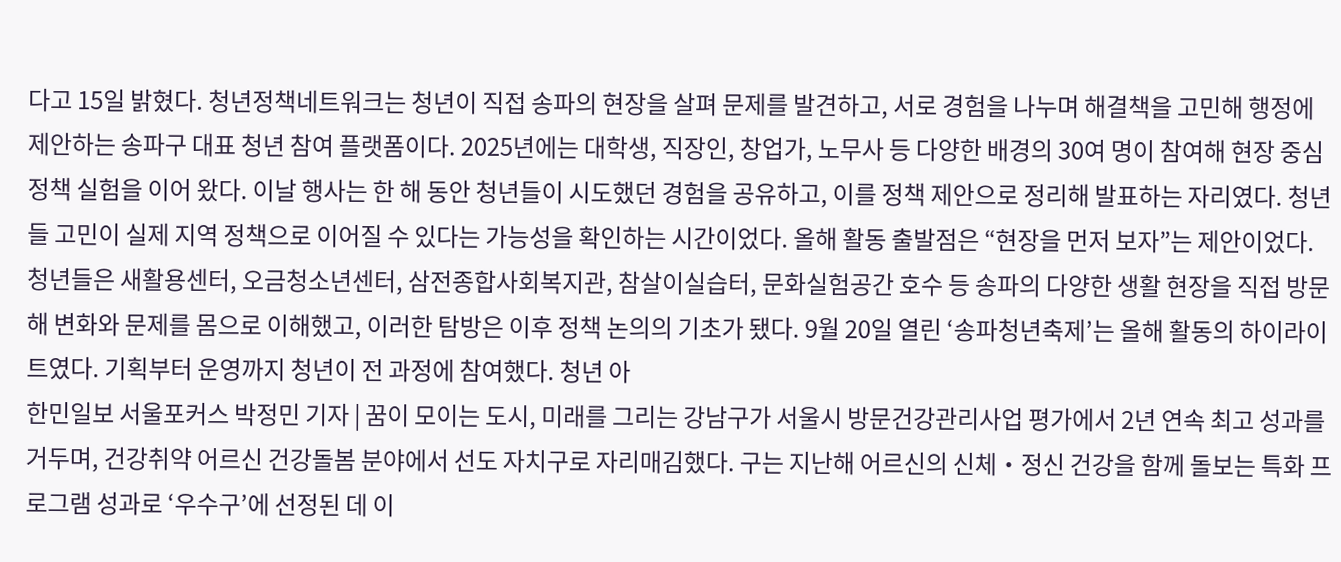다고 15일 밝혔다. 청년정책네트워크는 청년이 직접 송파의 현장을 살펴 문제를 발견하고, 서로 경험을 나누며 해결책을 고민해 행정에 제안하는 송파구 대표 청년 참여 플랫폼이다. 2025년에는 대학생, 직장인, 창업가, 노무사 등 다양한 배경의 30여 명이 참여해 현장 중심 정책 실험을 이어 왔다. 이날 행사는 한 해 동안 청년들이 시도했던 경험을 공유하고, 이를 정책 제안으로 정리해 발표하는 자리였다. 청년들 고민이 실제 지역 정책으로 이어질 수 있다는 가능성을 확인하는 시간이었다. 올해 활동 출발점은 “현장을 먼저 보자”는 제안이었다. 청년들은 새활용센터, 오금청소년센터, 삼전종합사회복지관, 참살이실습터, 문화실험공간 호수 등 송파의 다양한 생활 현장을 직접 방문해 변화와 문제를 몸으로 이해했고, 이러한 탐방은 이후 정책 논의의 기초가 됐다. 9월 20일 열린 ‘송파청년축제’는 올해 활동의 하이라이트였다. 기획부터 운영까지 청년이 전 과정에 참여했다. 청년 아
한민일보 서울포커스 박정민 기자 | 꿈이 모이는 도시, 미래를 그리는 강남구가 서울시 방문건강관리사업 평가에서 2년 연속 최고 성과를 거두며, 건강취약 어르신 건강돌봄 분야에서 선도 자치구로 자리매김했다. 구는 지난해 어르신의 신체‧정신 건강을 함께 돌보는 특화 프로그램 성과로 ‘우수구’에 선정된 데 이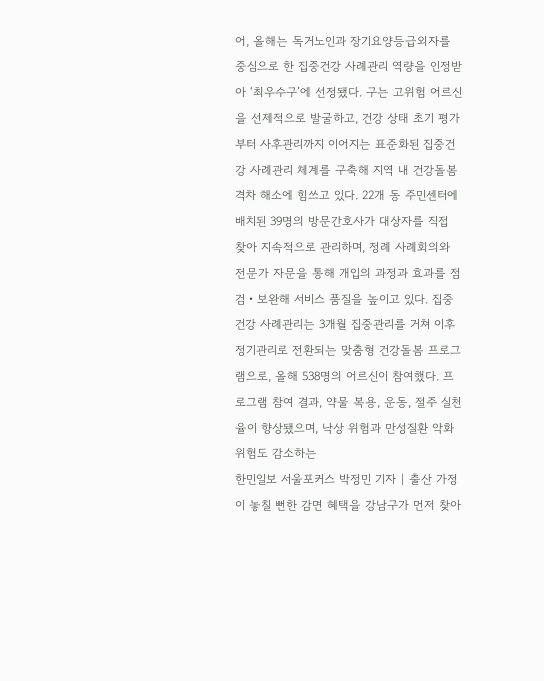어, 올해는 독거노인과 장기요양등급외자를 중심으로 한 집중건강 사례관리 역량을 인정받아 ‘최우수구’에 선정됐다. 구는 고위험 어르신을 선제적으로 발굴하고, 건강 상태 초기 평가부터 사후관리까지 이어지는 표준화된 집중건강 사례관리 체계를 구축해 지역 내 건강돌봄 격차 해소에 힘쓰고 있다. 22개 동 주민센터에 배치된 39명의 방문간호사가 대상자를 직접 찾아 지속적으로 관리하며, 정례 사례회의와 전문가 자문을 통해 개입의 과정과 효과를 점검‧보완해 서비스 품질을 높이고 있다. 집중건강 사례관리는 3개월 집중관리를 거쳐 이후 정기관리로 전환되는 맞춤형 건강돌봄 프로그램으로, 올해 538명의 어르신이 참여했다. 프로그램 참여 결과, 약물 복용, 운동, 절주 실천율이 향상됐으며, 낙상 위험과 만성질환 악화 위험도 감소하는
한민일보 서울포커스 박정민 기자 | 출산 가정이 놓칠 뻔한 감면 혜택을 강남구가 먼저 찾아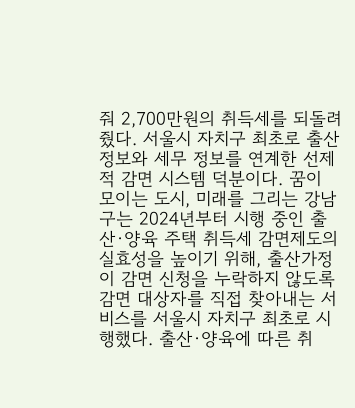줘 2,700만원의 취득세를 되돌려줬다. 서울시 자치구 최초로 출산 정보와 세무 정보를 연계한 선제적 감면 시스템 덕분이다. 꿈이 모이는 도시, 미래를 그리는 강남구는 2024년부터 시행 중인 출산·양육 주택 취득세 감면제도의 실효성을 높이기 위해, 출산가정이 감면 신청을 누락하지 않도록 감면 대상자를 직접 찾아내는 서비스를 서울시 자치구 최초로 시행했다. 출산·양육에 따른 취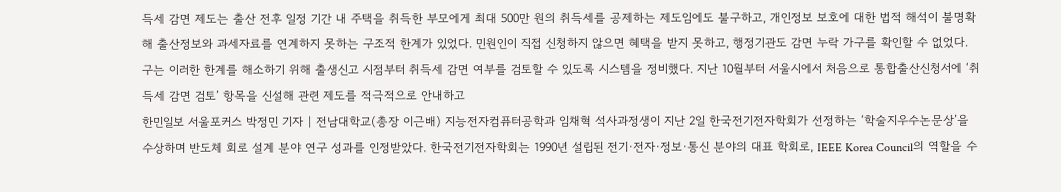득세 감면 제도는 출산 전후 일정 기간 내 주택을 취득한 부모에게 최대 500만 원의 취득세를 공제하는 제도임에도 불구하고, 개인정보 보호에 대한 법적 해석이 불명확해 출산정보와 과세자료를 연계하지 못하는 구조적 한계가 있었다. 민원인이 직접 신청하지 않으면 혜택을 받지 못하고, 행정기관도 감면 누락 가구를 확인할 수 없었다. 구는 이러한 한계를 해소하기 위해 출생신고 시점부터 취득세 감면 여부를 검토할 수 있도록 시스템을 정비했다. 지난 10월부터 서울시에서 처음으로 통합출산신청서에 ‘취득세 감면 검토’ 항목을 신설해 관련 제도를 적극적으로 안내하고
한민일보 서울포커스 박정민 기자 | 전남대학교(총장 이근배) 지능전자컴퓨터공학과 임채혁 석사과정생이 지난 2일 한국전기전자학회가 선정하는 ‘학술지우수논문상’을 수상하며 반도체 회로 설계 분야 연구 성과를 인정받았다. 한국전기전자학회는 1990년 설립된 전기·전자·정보·통신 분야의 대표 학회로, IEEE Korea Council의 역할을 수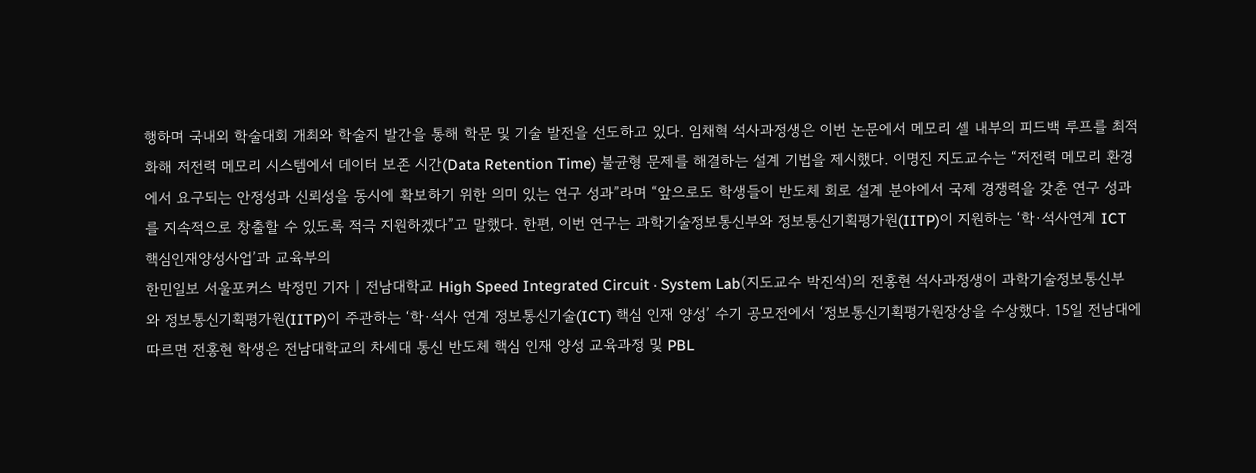행하며 국내외 학술대회 개최와 학술지 발간을 통해 학문 및 기술 발전을 선도하고 있다. 임채혁 석사과정생은 이번 논문에서 메모리 셀 내부의 피드백 루프를 최적화해 저전력 메모리 시스템에서 데이터 보존 시간(Data Retention Time) 불균형 문제를 해결하는 설계 기법을 제시했다. 이명진 지도교수는 “저전력 메모리 환경에서 요구되는 안정성과 신뢰성을 동시에 확보하기 위한 의미 있는 연구 성과”라며 “앞으로도 학생들이 반도체 회로 설계 분야에서 국제 경쟁력을 갖춘 연구 성과를 지속적으로 창출할 수 있도록 적극 지원하겠다”고 말했다. 한편, 이번 연구는 과학기술정보통신부와 정보통신기획평가원(IITP)이 지원하는 ‘학·석사연계 ICT 핵심인재양성사업’과 교육부의
한민일보 서울포커스 박정민 기자 | 전남대학교 High Speed Integrated Circuit · System Lab(지도교수 박진석)의 전홍현 석사과정생이 과학기술정보통신부와 정보통신기획평가원(IITP)이 주관하는 ‘학·석사 연계 정보통신기술(ICT) 핵심 인재 양성’ 수기 공모전에서 ‘정보통신기획평가원장상을 수상했다. 15일 전남대에 따르면 전홍현 학생은 전남대학교의 차세대 통신 반도체 핵심 인재 양성 교육과정 및 PBL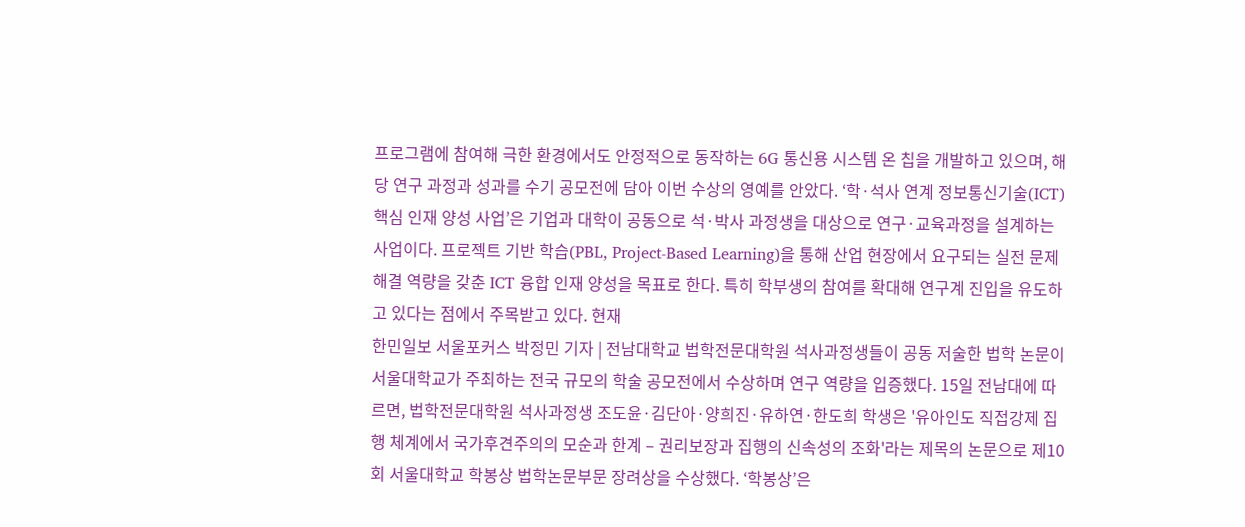프로그램에 참여해 극한 환경에서도 안정적으로 동작하는 6G 통신용 시스템 온 칩을 개발하고 있으며, 해당 연구 과정과 성과를 수기 공모전에 담아 이번 수상의 영예를 안았다. ‘학·석사 연계 정보통신기술(ICT) 핵심 인재 양성 사업’은 기업과 대학이 공동으로 석·박사 과정생을 대상으로 연구·교육과정을 설계하는 사업이다. 프로젝트 기반 학습(PBL, Project-Based Learning)을 통해 산업 현장에서 요구되는 실전 문제 해결 역량을 갖춘 ICT 융합 인재 양성을 목표로 한다. 특히 학부생의 참여를 확대해 연구계 진입을 유도하고 있다는 점에서 주목받고 있다. 현재
한민일보 서울포커스 박정민 기자 | 전남대학교 법학전문대학원 석사과정생들이 공동 저술한 법학 논문이 서울대학교가 주최하는 전국 규모의 학술 공모전에서 수상하며 연구 역량을 입증했다. 15일 전남대에 따르면, 법학전문대학원 석사과정생 조도윤·김단아·양희진·유하연·한도희 학생은 '유아인도 직접강제 집행 체계에서 국가후견주의의 모순과 한계 – 권리보장과 집행의 신속성의 조화'라는 제목의 논문으로 제10회 서울대학교 학봉상 법학논문부문 장려상을 수상했다. ‘학봉상’은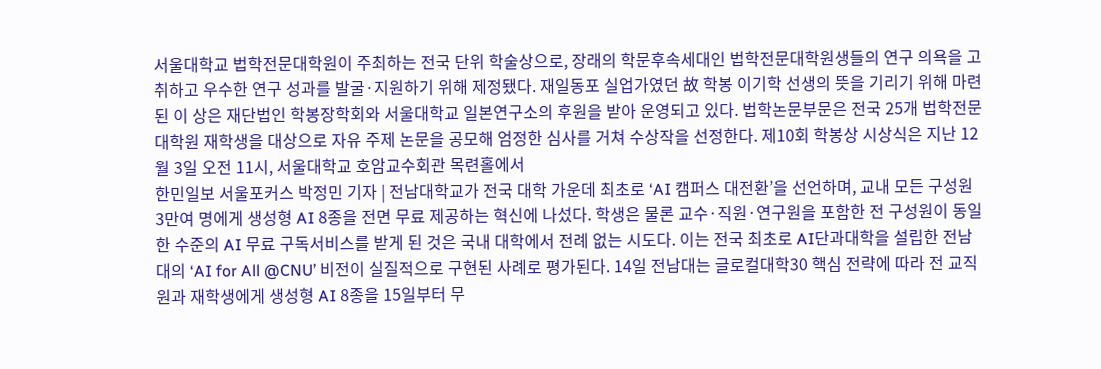서울대학교 법학전문대학원이 주최하는 전국 단위 학술상으로, 장래의 학문후속세대인 법학전문대학원생들의 연구 의욕을 고취하고 우수한 연구 성과를 발굴·지원하기 위해 제정됐다. 재일동포 실업가였던 故 학봉 이기학 선생의 뜻을 기리기 위해 마련된 이 상은 재단법인 학봉장학회와 서울대학교 일본연구소의 후원을 받아 운영되고 있다. 법학논문부문은 전국 25개 법학전문대학원 재학생을 대상으로 자유 주제 논문을 공모해 엄정한 심사를 거쳐 수상작을 선정한다. 제10회 학봉상 시상식은 지난 12월 3일 오전 11시, 서울대학교 호암교수회관 목련홀에서
한민일보 서울포커스 박정민 기자 | 전남대학교가 전국 대학 가운데 최초로 ‘AI 캠퍼스 대전환’을 선언하며, 교내 모든 구성원 3만여 명에게 생성형 AI 8종을 전면 무료 제공하는 혁신에 나섰다. 학생은 물론 교수·직원·연구원을 포함한 전 구성원이 동일한 수준의 AI 무료 구독서비스를 받게 된 것은 국내 대학에서 전례 없는 시도다. 이는 전국 최초로 AI단과대학을 설립한 전남대의 ‘AI for All @CNU’ 비전이 실질적으로 구현된 사례로 평가된다. 14일 전남대는 글로컬대학30 핵심 전략에 따라 전 교직원과 재학생에게 생성형 AI 8종을 15일부터 무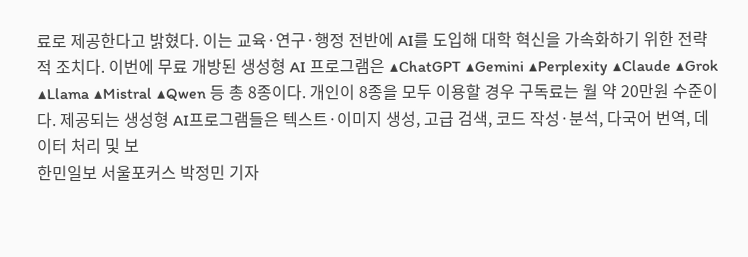료로 제공한다고 밝혔다. 이는 교육·연구·행정 전반에 AI를 도입해 대학 혁신을 가속화하기 위한 전략적 조치다. 이번에 무료 개방된 생성형 AI 프로그램은 ▲ChatGPT ▲Gemini ▲Perplexity ▲Claude ▲Grok ▲Llama ▲Mistral ▲Qwen 등 총 8종이다. 개인이 8종을 모두 이용할 경우 구독료는 월 약 20만원 수준이다. 제공되는 생성형 AI프로그램들은 텍스트·이미지 생성, 고급 검색, 코드 작성·분석, 다국어 번역, 데이터 처리 및 보
한민일보 서울포커스 박정민 기자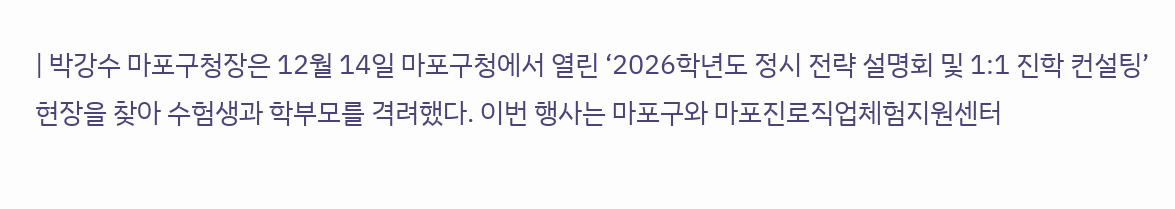| 박강수 마포구청장은 12월 14일 마포구청에서 열린 ‘2026학년도 정시 전략 설명회 및 1:1 진학 컨설팅’ 현장을 찾아 수험생과 학부모를 격려했다. 이번 행사는 마포구와 마포진로직업체험지원센터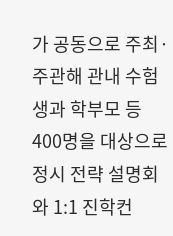가 공동으로 주최·주관해 관내 수험생과 학부모 등 400명을 대상으로 정시 전략 설명회와 1:1 진학컨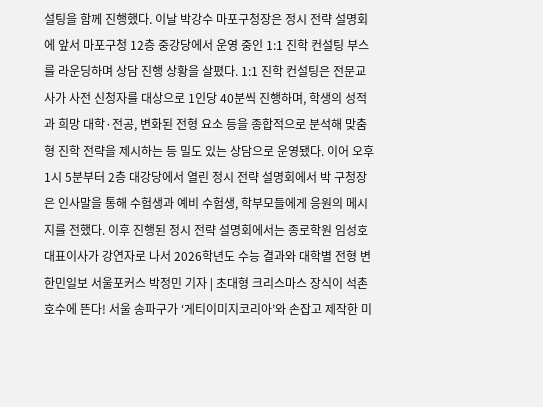설팅을 함께 진행했다. 이날 박강수 마포구청장은 정시 전략 설명회에 앞서 마포구청 12층 중강당에서 운영 중인 1:1 진학 컨설팅 부스를 라운딩하며 상담 진행 상황을 살폈다. 1:1 진학 컨설팅은 전문교사가 사전 신청자를 대상으로 1인당 40분씩 진행하며, 학생의 성적과 희망 대학·전공, 변화된 전형 요소 등을 종합적으로 분석해 맞춤형 진학 전략을 제시하는 등 밀도 있는 상담으로 운영됐다. 이어 오후 1시 5분부터 2층 대강당에서 열린 정시 전략 설명회에서 박 구청장은 인사말을 통해 수험생과 예비 수험생, 학부모들에게 응원의 메시지를 전했다. 이후 진행된 정시 전략 설명회에서는 종로학원 임성호 대표이사가 강연자로 나서 2026학년도 수능 결과와 대학별 전형 변
한민일보 서울포커스 박정민 기자 | 초대형 크리스마스 장식이 석촌호수에 뜬다! 서울 송파구가 ‘게티이미지코리아’와 손잡고 제작한 미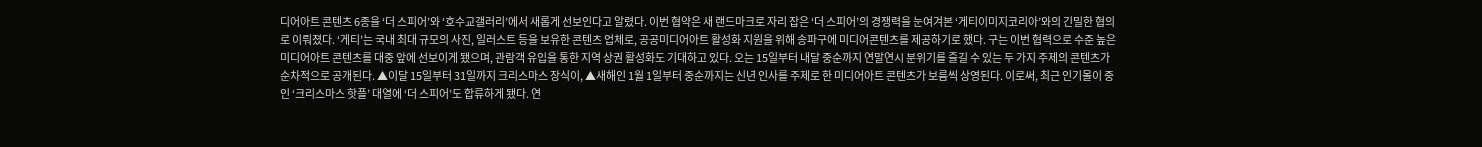디어아트 콘텐츠 6종을 ‘더 스피어’와 ‘호수교갤러리’에서 새롭게 선보인다고 알렸다. 이번 협약은 새 랜드마크로 자리 잡은 ‘더 스피어’의 경쟁력을 눈여겨본 ‘게티이미지코리아’와의 긴밀한 협의로 이뤄졌다. ‘게티’는 국내 최대 규모의 사진, 일러스트 등을 보유한 콘텐츠 업체로, 공공미디어아트 활성화 지원을 위해 송파구에 미디어콘텐츠를 제공하기로 했다. 구는 이번 협력으로 수준 높은 미디어아트 콘텐츠를 대중 앞에 선보이게 됐으며, 관람객 유입을 통한 지역 상권 활성화도 기대하고 있다. 오는 15일부터 내달 중순까지 연말연시 분위기를 즐길 수 있는 두 가지 주제의 콘텐츠가 순차적으로 공개된다. ▲이달 15일부터 31일까지 크리스마스 장식이, ▲새해인 1월 1일부터 중순까지는 신년 인사를 주제로 한 미디어아트 콘텐츠가 보름씩 상영된다. 이로써, 최근 인기몰이 중인 ‘크리스마스 핫플’ 대열에 ‘더 스피어’도 합류하게 됐다. 연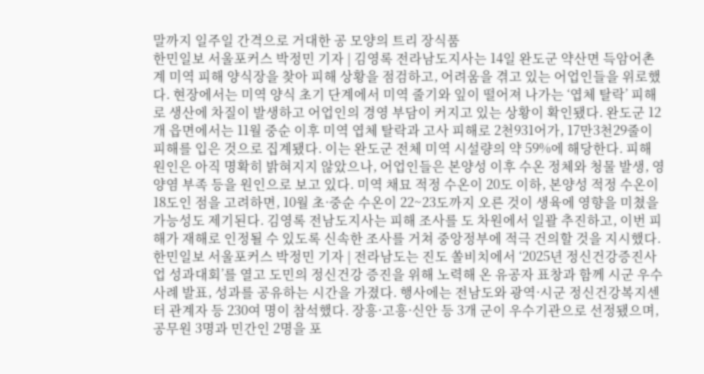말까지 일주일 간격으로 거대한 공 모양의 트리 장식품
한민일보 서울포커스 박정민 기자 | 김영록 전라남도지사는 14일 완도군 약산면 득암어촌계 미역 피해 양식장을 찾아 피해 상황을 점검하고, 어려움을 겪고 있는 어업인들을 위로했다. 현장에서는 미역 양식 초기 단계에서 미역 줄기와 잎이 떨어져 나가는 ‘엽체 탈락’ 피해로 생산에 차질이 발생하고 어업인의 경영 부담이 커지고 있는 상황이 확인됐다. 완도군 12개 읍면에서는 11월 중순 이후 미역 엽체 탈락과 고사 피해로 2천931어가, 17만3천29줄이 피해를 입은 것으로 집계됐다. 이는 완도군 전체 미역 시설량의 약 59%에 해당한다. 피해 원인은 아직 명확히 밝혀지지 않았으나, 어업인들은 본양성 이후 수온 정체와 청물 발생, 영양염 부족 등을 원인으로 보고 있다. 미역 채묘 적정 수온이 20도 이하, 본양성 적정 수온이 18도인 점을 고려하면, 10월 초·중순 수온이 22~23도까지 오른 것이 생육에 영향을 미쳤을 가능성도 제기된다. 김영록 전남도지사는 피해 조사를 도 차원에서 일괄 추진하고, 이번 피해가 재해로 인정될 수 있도록 신속한 조사를 거쳐 중앙정부에 적극 건의할 것을 지시했다.
한민일보 서울포커스 박정민 기자 | 전라남도는 진도 쏠비치에서 ‘2025년 정신건강증진사업 성과대회’를 열고 도민의 정신건강 증진을 위해 노력해 온 유공자 표창과 함께 시군 우수사례 발표, 성과를 공유하는 시간을 가졌다. 행사에는 전남도와 광역·시군 정신건강복지센터 관계자 등 230여 명이 참석했다. 장흥·고흥·신안 등 3개 군이 우수기관으로 선정됐으며, 공무원 3명과 민간인 2명을 포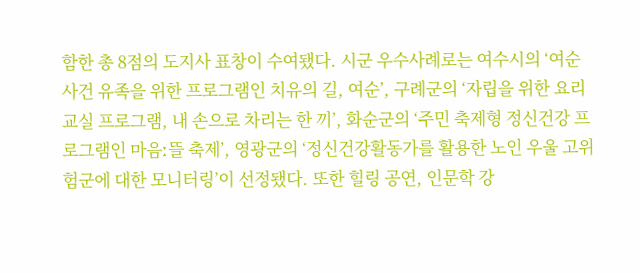함한 총 8점의 도지사 표창이 수여됐다. 시군 우수사례로는 여수시의 ‘여순사건 유족을 위한 프로그램인 치유의 길, 여순’, 구례군의 ‘자립을 위한 요리교실 프로그램, 내 손으로 차리는 한 끼’, 화순군의 ‘주민 축제형 정신건강 프로그램인 마음ː뜰 축제’, 영광군의 ‘정신건강활동가를 활용한 노인 우울 고위험군에 대한 모니터링’이 선정됐다. 또한 힐링 공연, 인문학 강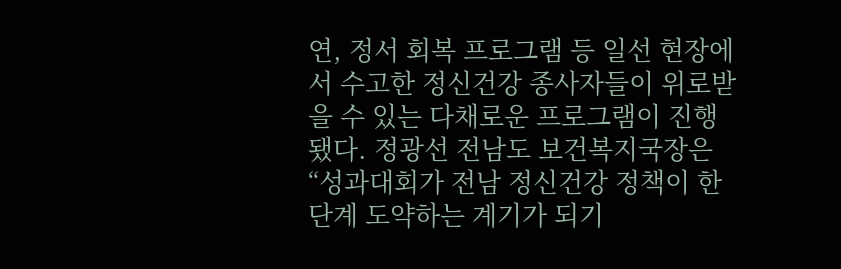연, 정서 회복 프로그램 등 일선 현장에서 수고한 정신건강 종사자들이 위로받을 수 있는 다채로운 프로그램이 진행됐다. 정광선 전남도 보건복지국장은 “성과대회가 전남 정신건강 정책이 한 단계 도약하는 계기가 되기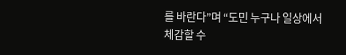를 바란다”며 “도민 누구나 일상에서 체감할 수